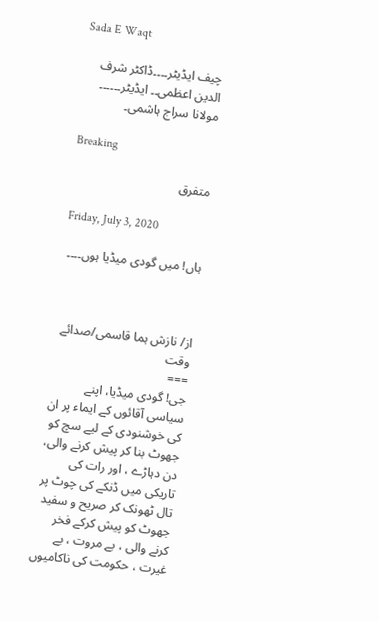Sada E Waqt

چیف ایڈیٹر۔۔۔۔ڈاکٹر شرف الدین اعظمی۔۔ ایڈیٹر۔۔۔۔۔۔ مولانا سراج ہاشمی۔

Breaking

متفرق

Friday, July 3, 2020

ہاں! میں گودی میڈیا ہوں۔۔۔۔



از/ نازش ہما قاسمی/صدائے وقت
===
جی! گودی میڈیا، اپنے سیاسی آقائوں کے ایماء پر ان کی خوشنودی کے لیے سچ کو جھوٹ بنا کر پیش کرنے والی، دن دہاڑے ، اور رات کی تاریکی میں ڈنکے کی چوٹ پر تال ٹھونک کر صریح و سفید جھوٹ کو پیش کرکے فخر کرنے والی ، بے مروت ، بے غیرت ، حکومت کی ناکامیوں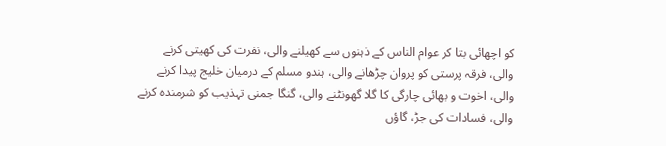کو اچھائی بتا کر عوام الناس کے ذہنوں سے کھیلنے والی، نفرت کی کھیتی کرنے والی، فرقہ پرستی کو پروان چڑھانے والی، ہندو مسلم کے درمیان خلیج پیدا کرنے والی، اخوت و بھائی چارگی کا گلا گھونٹنے والی، گنگا جمنی تہذیب کو شرمندہ کرنے والی، فسادات کی جڑ، گاؤں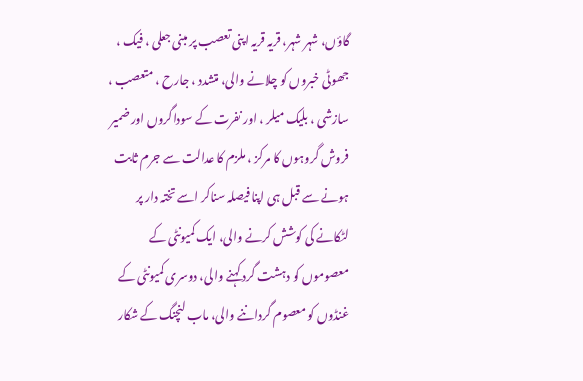گاؤں، شہر شہر، قریہ قریہ اپنی تعصب پر مبنی جعلی ، فیک ، جھوٹی خبروں کو چلانے والی، متشدد ، جارح ، متعصب ، سازشی ، بلیک میلر ، اور نفرت کے سوداگروں اور ضمیر فروش گروہوں کا مرکز ، ملزم کا عدالت سے جرم ثابت ہونے سے قبل ہی اپنا فیصلہ سناکر اسے تختہ دار پر لٹکانے کی کوشش کرنے والی، ایک کمیونٹی کے معصوموں کو دہشت گرد کہنے والی، دوسری کمیونٹی کے غنڈوں کو معصوم گرداننے والی، ماب لنچنگ کے شکار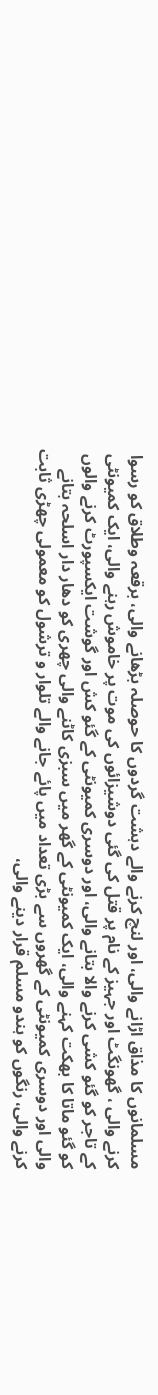مسلمانوں کا مذاق اڑانے والی، اور لنچ کرنے والے دہشت گردوں کا حوصلہ بڑھانے والی، برقعہ وطلاق کو رسوا کرنے والی ، گھونگٹ اور جہیز کے نام پر قتل کی گئی دوشیزائوں کی موت پر خاموش رہنے والی، ایک کمیونٹی کے تاجر کو گئو کشی کرنے والا بتانے والی، اور دوسری کمیونٹی کے گئو کش اور گوشت ایکسپورٹ کرنے والوں کو گئو ماتا کا بھکت کہنے والی، ایک کمیونٹی کے گھر میں سبزی کاٹنے والی چھری کو دھار دار اسلحہ بتانے والی اور دوسری کمیونٹی کے گھروں سے بڑی تعداد میں پائے جانے والے تلوار و ترشول کو معمولی چھڑی ثابت کرنے والی، رنگوں کو ہندو مسلم قرار دینے والی،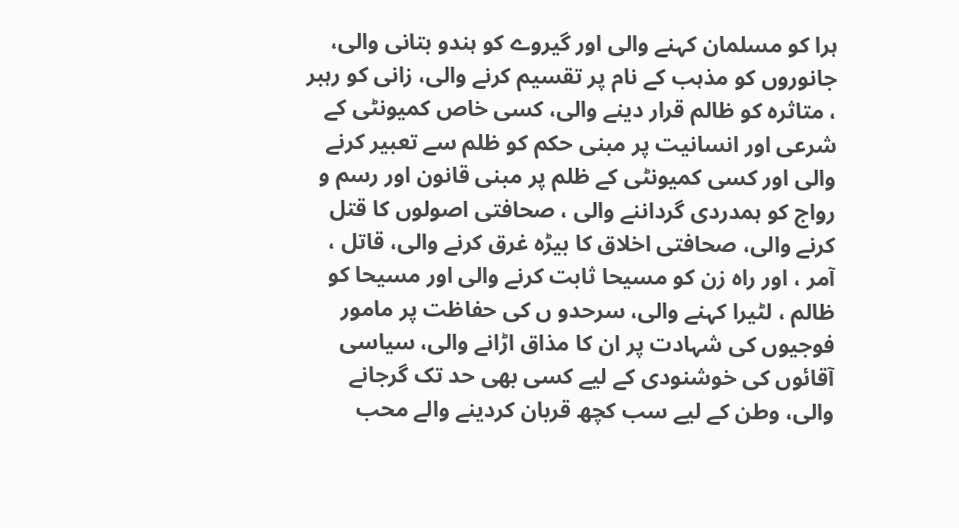ہرا کو مسلمان کہنے والی اور گیروے کو ہندو بتانی والی، جانوروں کو مذہب کے نام پر تقسیم کرنے والی، زانی کو رہبر ، متاثرہ کو ظالم قرار دینے والی، کسی خاص کمیونٹی کے شرعی اور انسانیت پر مبنی حکم کو ظلم سے تعبیر کرنے والی اور کسی کمیونٹی کے ظلم پر مبنی قانون اور رسم و رواج کو ہمدردی گرداننے والی ، صحافتی اصولوں کا قتل کرنے والی، صحافتی اخلاق کا بیڑہ غرق کرنے والی، قاتل ، آمر ، اور راہ زن کو مسیحا ثابت کرنے والی اور مسیحا کو ظالم ، لٹیرا کہنے والی، سرحدو ں کی حفاظت پر مامور فوجیوں کی شہادت پر ان کا مذاق اڑانے والی، سیاسی آقائوں کی خوشنودی کے لیے کسی بھی حد تک گرجانے والی، وطن کے لیے سب کچھ قربان کردینے والے محب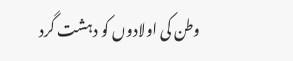وطن کی اولادوں کو دہشت گرد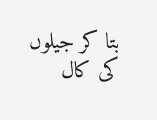بتا کر جیلوں کی کال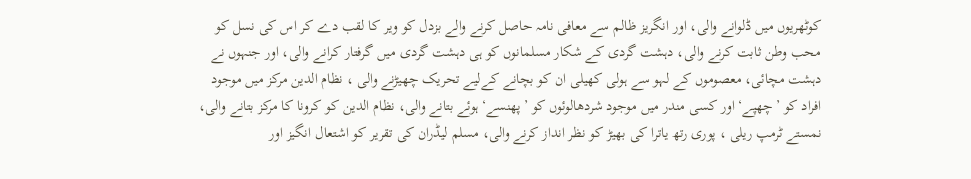کوٹھریوں میں ڈلوانے والی، اور انگریز ظالم سے معافی نامہ حاصل کرنے والے بزدل کو ویر کا لقب دے کر اس کی نسل کو محب وطن ثابت کرنے والی، دہشت گردی کے شکار مسلمانوں کو ہی دہشت گردی میں گرفتار کرانے والی، اور جنہوں نے دہشت مچائی، معصوموں کے لہو سے ہولی کھیلی ان کو بچانے کےلیے تحریک چھیڑنے والی ، نظام الدین مرکز میں موجود افراد کو ’چھپے‘ اور کسی مندر میں موجود شردھالوئوں کو ’پھنسے‘ ہوئے بتانے والی، نظام الدین کو کرونا کا مرکز بتانے والی، نمستے ٹرمپ ریلی ، پوری رتھ یاترا کی بھیڑ کو نظر انداز کرنے والی، مسلم لیڈران کی تقریر کو اشتعال انگیز اور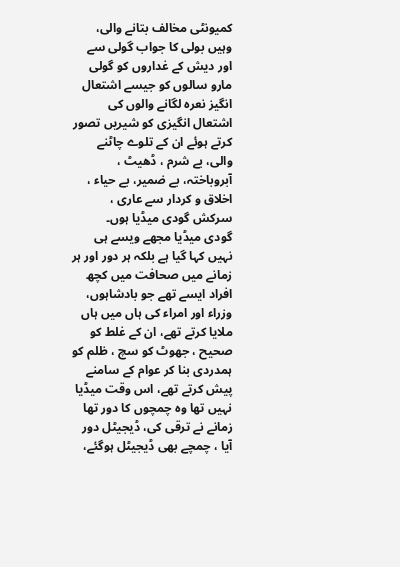کمیونٹی مخالف بتانے والی، وہیں بولی کا جواب گولی سے اور دیش کے غداروں کو گولی مارو سالوں کو جیسے اشتعال انگیز نعرہ لگانے والوں کی اشتعال انگیزی کو شیریں تصور کرتے ہوئے ان کے تلوے چاٹنے والی، بے شرم ، ڈھیٹ ، آبروباختہ، بے ضمیر، بے حیاء ، اخلاق و کردار سے عاری ، سرکش گودی میڈیا ہوں۔
گودی میڈیا مجھے ویسے ہی نہیں کہا گیا ہے بلکہ ہر دور اور ہر زمانے میں صحافت میں کچھ افراد ایسے تھے جو بادشاہوں، وزراء اور امراء کی ہاں میں ہاں ملایا کرتے تھے، ان کے غلط کو صحیح ، جھوٹ کو سچ ، ظلم کو ہمدردی بنا کر عوام کے سامنے پیش کرتے تھے، اس وقت میڈیا نہیں تھا وہ چمچوں کا دور تھا زمانے نے ترقی کی، ڈیجیٹل دور آیا ، چمچے بھی ڈیجیٹل ہوگئے،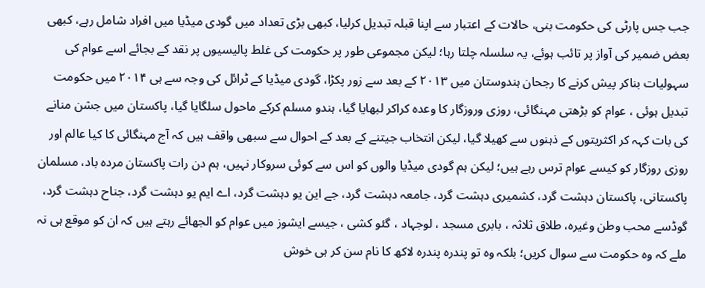جب جس پارٹی کی حکومت بنی، حالات کے اعتبار سے اپنا قبلہ تبدیل کرلیا، کبھی بڑی تعداد میں گودی میڈیا میں افراد شامل رہے، کبھی بعض ضمیر کی آواز پر تائب ہوئے، یہ سلسلہ چلتا رہا؛ لیکن مجموعی طور پر حکومت کی غلط پالیسیوں پر نقد کے بجائے اسے عوام کی سہولیات بناکر پیش کرنے کا رجحان ہندوستان میں ۲۰۱۳ کے بعد سے زور پکڑا، گودی میڈیا کے ٹرائل کی وجہ سے ہی ۲۰۱۴ میں حکومت تبدیل ہوئی ، عوام کو بڑھتی مہنگائی، روزی وروزگار کا وعدہ کراکر لبھایا گیا، ہندو مسلم کرکے ماحول سلگایا گیا، پاکستان میں جشن منانے کی بات کہہ کر اکثریتوں کے ذہنوں سے کھیلا گیا، لیکن انتخاب جیتنے کے بعد کے احوال سے سبھی واقف ہیں کہ آج مہنگائی کا کیا عالم اور روزی روزگار کو کیسے عوام ترس رہے ہیں؛ لیکن ہم گودی میڈیا والوں کو اس سے کوئی سروکار نہیں، ہم دن رات پاکستان مردہ باد، مسلمان پاکستانی، پاکستان دہشت گرد، کشمیری دہشت گرد، جامعہ دہشت گرد، جے این یو دہشت گرد، اے ایم یو دہشت گرد، جناح دہشت گرد، گوڈسے محب وطن وغیرہ، طلاق ثلاثہ ، بابری مسجد ، لوجہاد ، گئو کشی ، جیسے ایشوز میں عوام کو الجھائے رہتے ہیں کہ ان کو موقع ہی نہ ملے کہ وہ حکومت سے سوال کریں؛ بلکہ وہ تو پندرہ پندرہ لاکھ کا نام سن کر ہی خوش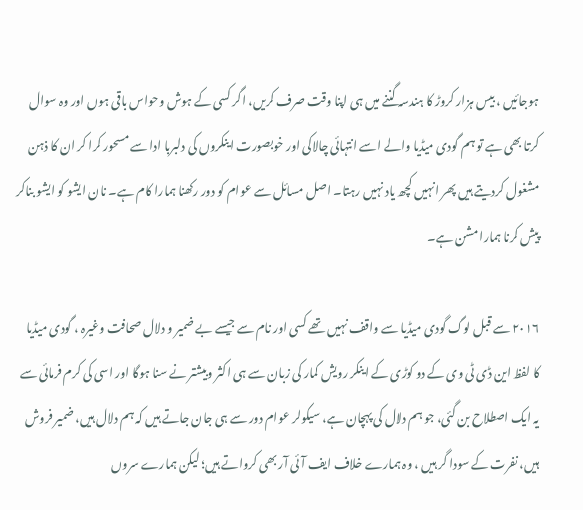ہوجائیں ، بیس ہزار کروڑ کا ہندسہ گننے میں ہی اپنا وقت صرف کریں، اگر کسی کے ہوش وحواس باقی ہوں اور وہ سوال کرتا بھی ہے تو ہم گودی میڈیا والے اسے انتہائی چالاکی اور خوبصورت اینکروں کی دلبربا ادا سے مسحور کرا کر ان کا ذہن مشغول کردیتے ہیں پھر انہیں کچھ یاد نہیں رہتا۔ اصل مسائل سے عوام کو دور رکھنا ہمارا کام ہے۔ نان ایشو کو ایشو بناکر پیش کرنا ہمارا مشن ہے۔

۲۰۱۶ سے قبل لوگ گودی میڈیا سے واقف نہیں تھے کسی اور نام سے جیسے بے ضمیر و دلال صحافت وغیرہ ، گودی میڈیا کا لفظ این ڈی ٹی وی کے دو کوڑی کے اینکر رویش کمار کی زبان سے ہی اکثر وبیشتر نے سنا ہوگا اور اسی کی کرم فرمائی سے یہ ایک اصطلاح بن گئی، جو ہم دلال کی پہچان ہے، سیکولر عوام دور سے ہی جان جاتے ہیں کہ ہم دلال ہیں، ضمیر فروش ہیں، نفرت کے سودا گر ہیں ، وہ ہمارے خلاف ایف آئی آر بھی کرواتے ہیں؛ لیکن ہمارے سروں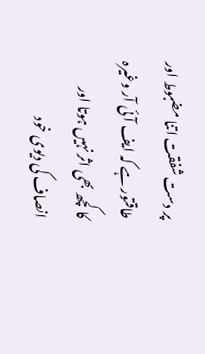پر دست شفقت اتنا مضبوط اور طاقتور ہے کہ ایف آئی آر وغیرہ کا کچھ بھی اثر نہیں ہوتا اور انصاف کی دیوی خود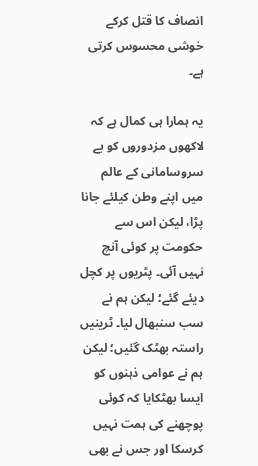انصاف کا قتل کرکے خوشی محسوس کرتی ہے۔

یہ ہمارا ہی کمال ہے کہ  لاکھوں مزدوروں کو بے سروسامانی کے عالم میں اپنے وطن کیلئے جانا پڑا، لیکن اس سے حکومت پر کوئی آنچ نہیں آئی۔ پٹریوں پر کچل دیئے گئے؛ لیکن ہم نے سب سنبھال لیا۔ ٹرینیں راستہ بھٹک گئیں؛ لیکن ہم نے عوامی ذہنوں کو ایسا بھٹکایا کہ کوئی پوچھنے کی ہمت نہیں کرسکا اور جس نے بھی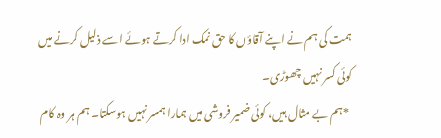ہمت کی ہم نے اپنے آقاؤں کا حق نمک ادا کرتے ہوئے اسے ذلیل کرنے میں کوئی کسر نہیں چھوڑی۔
 *ہم بے مثال ہیں، کوئی ضمیر فروشی میں ہمارا ہمسر نہیں ہوسکتا۔ ہم ہر وہ کام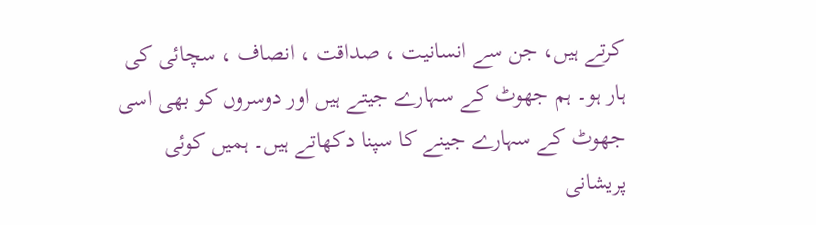کرتے ہیں، جن سے انسانیت ، صداقت ، انصاف ، سچائی کی ہار ہو۔ ہم جھوٹ کے سہارے جیتے ہیں اور دوسروں کو بھی اسی جھوٹ کے سہارے جینے کا سپنا دکھاتے ہیں۔ ہمیں کوئی پریشانی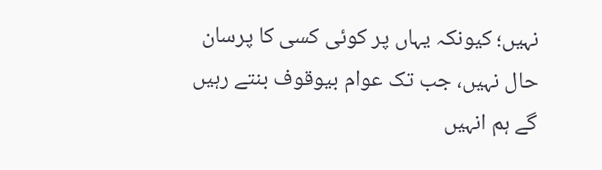نہیں؛ کیونکہ یہاں پر کوئی کسی کا پرسان حال نہیں، جب تک عوام بیوقوف بنتے رہیں گے ہم انہیں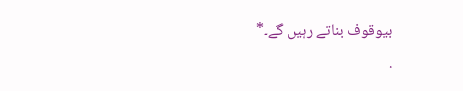بیوقوف بناتے رہیں گے۔*
.